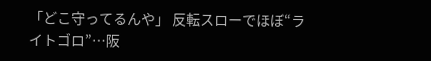「どこ守ってるんや」 反転スローでほぼ“ライトゴロ”…阪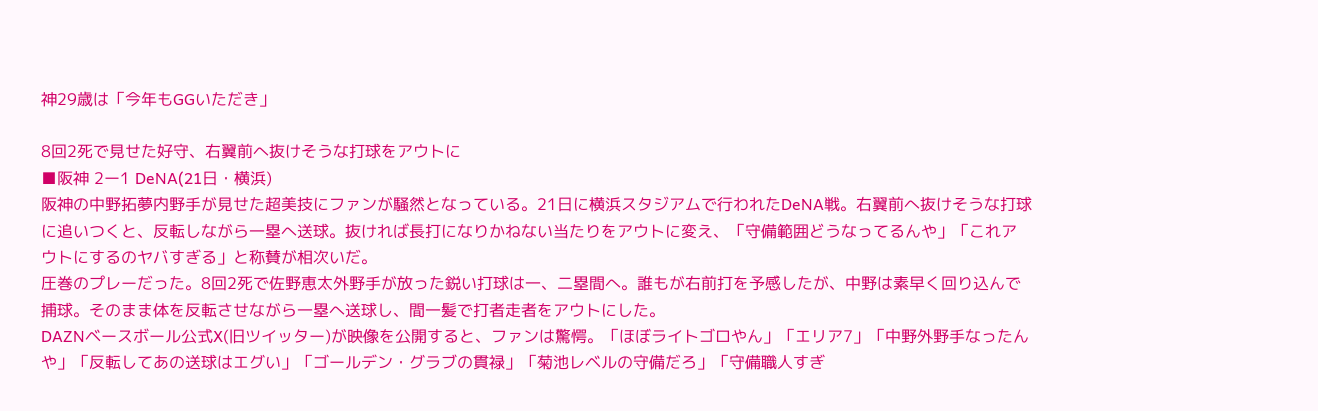神29歳は「今年もGGいただき」

8回2死で見せた好守、右翼前へ抜けそうな打球をアウトに
■阪神 2ー1 DeNA(21日・横浜)
阪神の中野拓夢内野手が見せた超美技にファンが騒然となっている。21日に横浜スタジアムで行われたDeNA戦。右翼前へ抜けそうな打球に追いつくと、反転しながら一塁へ送球。抜ければ長打になりかねない当たりをアウトに変え、「守備範囲どうなってるんや」「これアウトにするのヤバすぎる」と称賛が相次いだ。
圧巻のプレーだった。8回2死で佐野恵太外野手が放った鋭い打球は一、二塁間へ。誰もが右前打を予感したが、中野は素早く回り込んで捕球。そのまま体を反転させながら一塁へ送球し、間一髪で打者走者をアウトにした。
DAZNベースボール公式X(旧ツイッター)が映像を公開すると、ファンは驚愕。「ほぼライトゴロやん」「エリア7」「中野外野手なったんや」「反転してあの送球はエグい」「ゴールデン・グラブの貫禄」「菊池レベルの守備だろ」「守備職人すぎ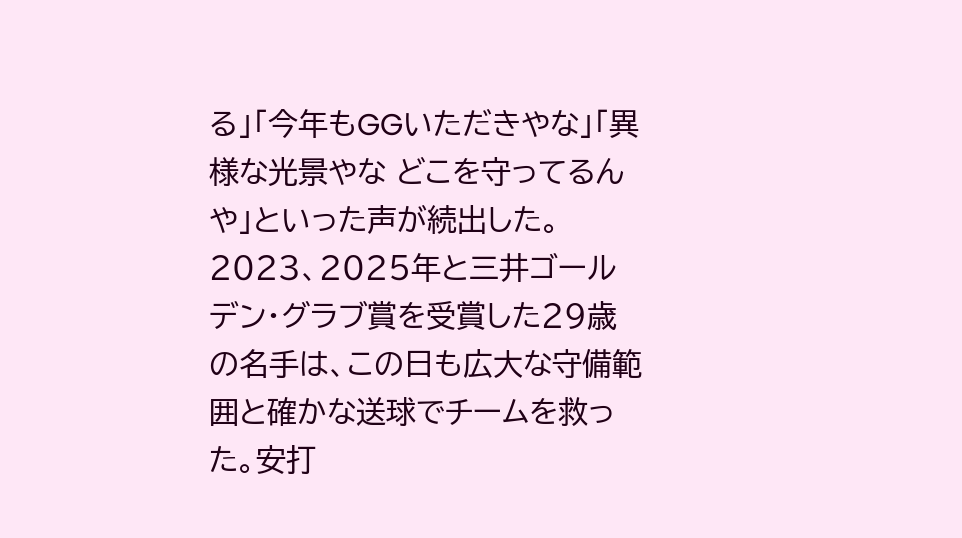る」「今年もGGいただきやな」「異様な光景やな どこを守ってるんや」といった声が続出した。
2023、2025年と三井ゴールデン・グラブ賞を受賞した29歳の名手は、この日も広大な守備範囲と確かな送球でチームを救った。安打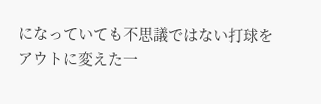になっていても不思議ではない打球をアウトに変えた一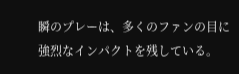瞬のプレーは、多くのファンの目に強烈なインパクトを残している。